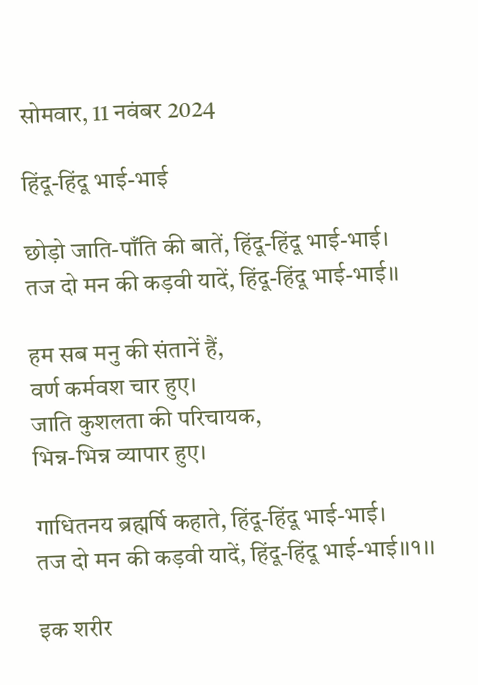सोमवार, 11 नवंबर 2024

हिंदू-हिंदू भाई-भाई

छोड़ो जाति-पाँति की बातें, हिंदू-हिंदू भाई-भाई।
तज दो मन की कड़वी यादें, हिंदू-हिंदू भाई-भाई।।

हम सब मनु की संतानें हैं,
वर्ण कर्मवश चार हुए।
जाति कुशलता की परिचायक,
भिन्न-भिन्न व्यापार हुए।

गाधितनय ब्रह्मर्षि कहाते, हिंदू-हिंदू भाई-भाई।
तज दो मन की कड़वी यादें, हिंदू-हिंदू भाई-भाई।।१।।

इक शरीर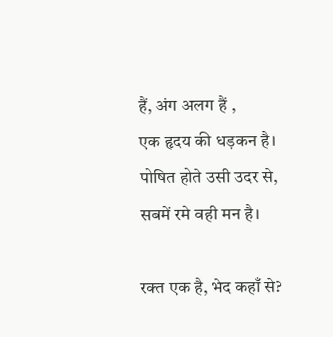हैं, अंग अलग हैं ,
एक हृदय की धड़कन है।
पोषित होते उसी उदर से,
सबमें रमे वही मन है।

रक्त एक है, भेद कहाँ से?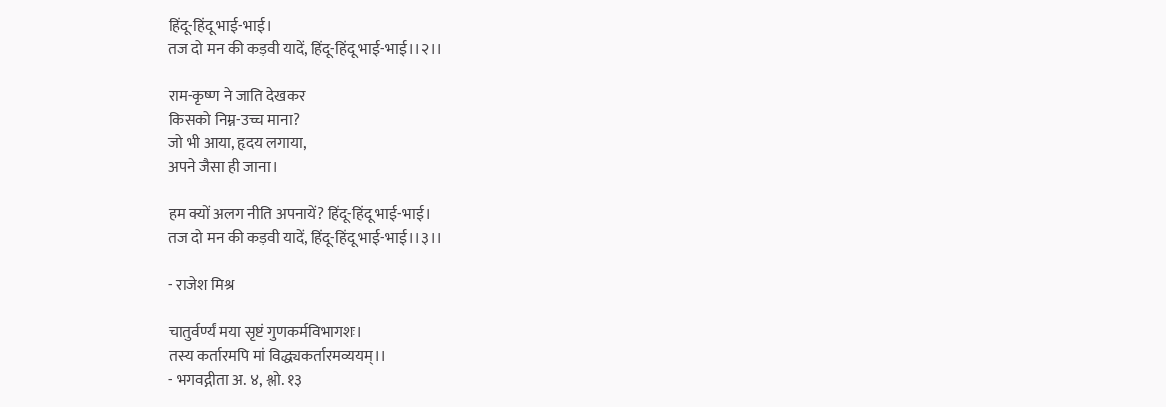हिंदू-हिंदू भाई-भाई।
तज दो मन की कड़वी यादें, हिंदू-हिंदू भाई-भाई।।२।।

राम-कृष्ण ने जाति देखकर
किसको निम्न-उच्च माना?
जो भी आया, हृदय लगाया,
अपने जैसा ही जाना।

हम क्यों अलग नीति अपनायें? हिंदू-हिंदू भाई-भाई।
तज दो मन की कड़वी यादें, हिंदू-हिंदू भाई-भाई।।३।।

- राजेश मिश्र

चातुर्वर्ण्यं मया सृष्टं गुणकर्मविभागशः।
तस्य कर्तारमपि मां विद्ध्यकर्तारमव्ययम्।।
- भगवद्गीता अ. ४, श्लो. १३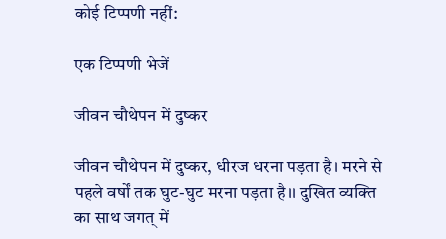कोई टिप्पणी नहीं:

एक टिप्पणी भेजें

जीवन चौथेपन में दुष्कर

जीवन चौथेपन में दुष्कर, धीरज धरना पड़ता है। मरने से पहले वर्षों तक घुट-घुट मरना पड़ता है।। दुखित व्यक्ति का साथ जगत् में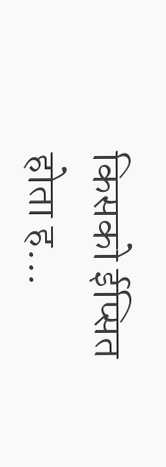किसको ईप्सित होता ह...